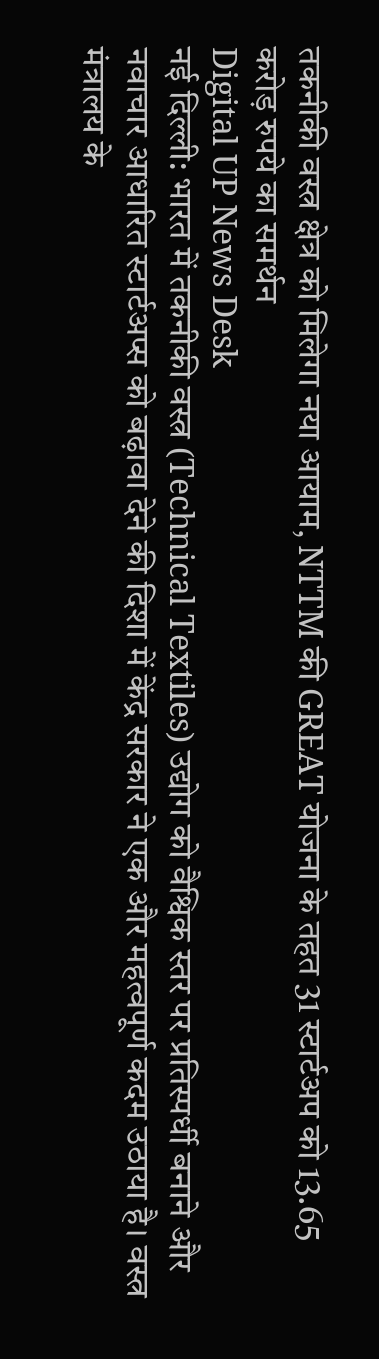तकनीकी वस्त्र क्षेत्र को मिलेगा नया आयाम, NTTM की GREAT योजना के तहत 31 स्टार्टअप को 13.65 करोड़ रुपये का समर्थन
Digital UP News Desk
नई दिल्ली: भारत में तकनीकी वस्त्र (Technical Textiles) उद्योग को वैश्विक स्तर पर प्रतिस्पर्धी बनाने और नवाचार आधारित स्टार्टअप्स को बढ़ावा देने की दिशा में केंद्र सरकार ने एक और महत्वपूर्ण कदम उठाया है। वस्त्र मंत्रालय के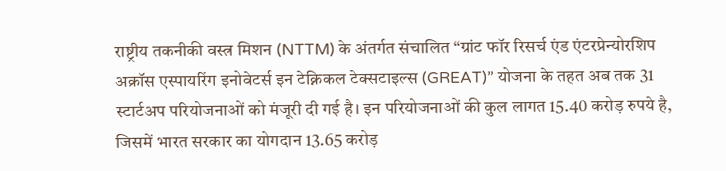राष्ट्रीय तकनीकी वस्त्र मिशन (NTTM) के अंतर्गत संचालित “ग्रांट फॉर रिसर्च एंड एंटरप्रेन्योरशिप अक्रॉस एस्पायरिंग इनोवेटर्स इन टेक्निकल टेक्सटाइल्स (GREAT)” योजना के तहत अब तक 31 स्टार्टअप परियोजनाओं को मंजूरी दी गई है। इन परियोजनाओं की कुल लागत 15.40 करोड़ रुपये है, जिसमें भारत सरकार का योगदान 13.65 करोड़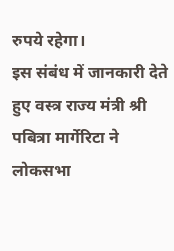रुपये रहेगा।
इस संबंध में जानकारी देते हुए वस्त्र राज्य मंत्री श्री पबित्रा मार्गेरिटा ने लोकसभा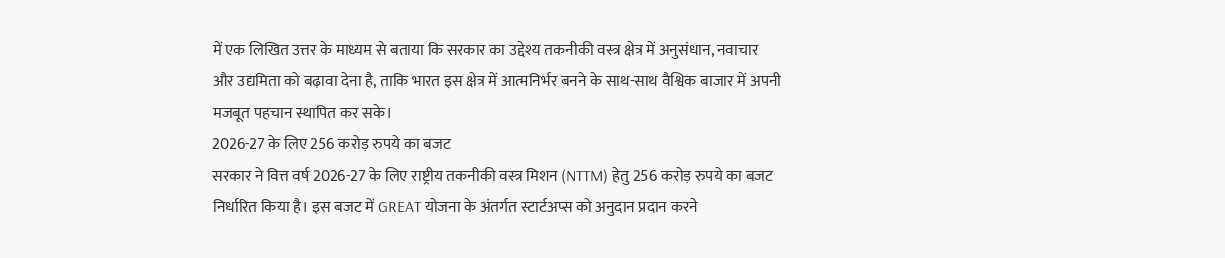में एक लिखित उत्तर के माध्यम से बताया कि सरकार का उद्देश्य तकनीकी वस्त्र क्षेत्र में अनुसंधान, नवाचार और उद्यमिता को बढ़ावा देना है, ताकि भारत इस क्षेत्र में आत्मनिर्भर बनने के साथ-साथ वैश्विक बाजार में अपनी मजबूत पहचान स्थापित कर सके।
2026-27 के लिए 256 करोड़ रुपये का बजट
सरकार ने वित्त वर्ष 2026-27 के लिए राष्ट्रीय तकनीकी वस्त्र मिशन (NTTM) हेतु 256 करोड़ रुपये का बजट निर्धारित किया है। इस बजट में GREAT योजना के अंतर्गत स्टार्टअप्स को अनुदान प्रदान करने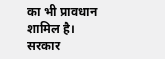का भी प्रावधान शामिल है।
सरकार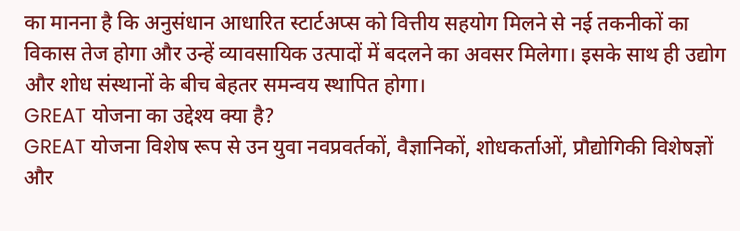का मानना है कि अनुसंधान आधारित स्टार्टअप्स को वित्तीय सहयोग मिलने से नई तकनीकों का विकास तेज होगा और उन्हें व्यावसायिक उत्पादों में बदलने का अवसर मिलेगा। इसके साथ ही उद्योग और शोध संस्थानों के बीच बेहतर समन्वय स्थापित होगा।
GREAT योजना का उद्देश्य क्या है?
GREAT योजना विशेष रूप से उन युवा नवप्रवर्तकों, वैज्ञानिकों, शोधकर्ताओं, प्रौद्योगिकी विशेषज्ञों और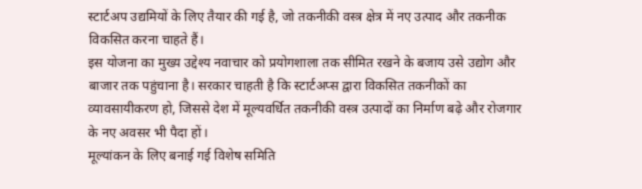स्टार्टअप उद्यमियों के लिए तैयार की गई है, जो तकनीकी वस्त्र क्षेत्र में नए उत्पाद और तकनीक विकसित करना चाहते हैं।
इस योजना का मुख्य उद्देश्य नवाचार को प्रयोगशाला तक सीमित रखने के बजाय उसे उद्योग और बाजार तक पहुंचाना है। सरकार चाहती है कि स्टार्टअप्स द्वारा विकसित तकनीकों का व्यावसायीकरण हो, जिससे देश में मूल्यवर्धित तकनीकी वस्त्र उत्पादों का निर्माण बढ़े और रोजगार के नए अवसर भी पैदा हों।
मूल्यांकन के लिए बनाई गई विशेष समिति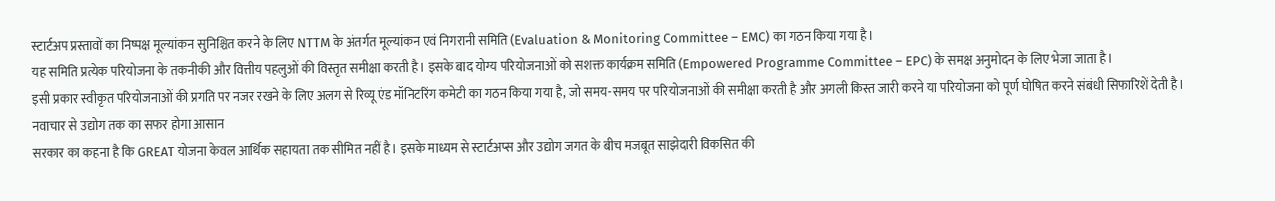स्टार्टअप प्रस्तावों का निष्पक्ष मूल्यांकन सुनिश्चित करने के लिए NTTM के अंतर्गत मूल्यांकन एवं निगरानी समिति (Evaluation & Monitoring Committee – EMC) का गठन किया गया है।
यह समिति प्रत्येक परियोजना के तकनीकी और वित्तीय पहलुओं की विस्तृत समीक्षा करती है। इसके बाद योग्य परियोजनाओं को सशक्त कार्यक्रम समिति (Empowered Programme Committee – EPC) के समक्ष अनुमोदन के लिए भेजा जाता है।
इसी प्रकार स्वीकृत परियोजनाओं की प्रगति पर नजर रखने के लिए अलग से रिव्यू एंड मॉनिटरिंग कमेटी का गठन किया गया है, जो समय-समय पर परियोजनाओं की समीक्षा करती है और अगली किस्त जारी करने या परियोजना को पूर्ण घोषित करने संबंधी सिफारिशें देती है।
नवाचार से उद्योग तक का सफर होगा आसान
सरकार का कहना है कि GREAT योजना केवल आर्थिक सहायता तक सीमित नहीं है। इसके माध्यम से स्टार्टअप्स और उद्योग जगत के बीच मजबूत साझेदारी विकसित की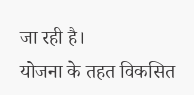जा रही है।
योजना के तहत विकसित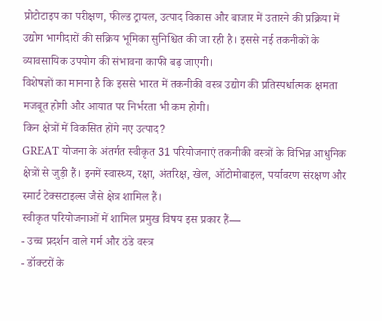प्रोटोटाइप का परीक्षण, फील्ड ट्रायल, उत्पाद विकास और बाजार में उतारने की प्रक्रिया में उद्योग भागीदारों की सक्रिय भूमिका सुनिश्चित की जा रही है। इससे नई तकनीकों के व्यावसायिक उपयोग की संभावना काफी बढ़ जाएगी।
विशेषज्ञों का मानना है कि इससे भारत में तकनीकी वस्त्र उद्योग की प्रतिस्पर्धात्मक क्षमता मजबूत होगी और आयात पर निर्भरता भी कम होगी।
किन क्षेत्रों में विकसित होंगे नए उत्पाद?
GREAT योजना के अंतर्गत स्वीकृत 31 परियोजनाएं तकनीकी वस्त्रों के विभिन्न आधुनिक क्षेत्रों से जुड़ी हैं। इनमें स्वास्थ्य, रक्षा, अंतरिक्ष, खेल, ऑटोमोबाइल, पर्यावरण संरक्षण और स्मार्ट टेक्सटाइल्स जैसे क्षेत्र शामिल हैं।
स्वीकृत परियोजनाओं में शामिल प्रमुख विषय इस प्रकार हैं—
- उच्च प्रदर्शन वाले गर्म और ठंडे वस्त्र
- डॉक्टरों के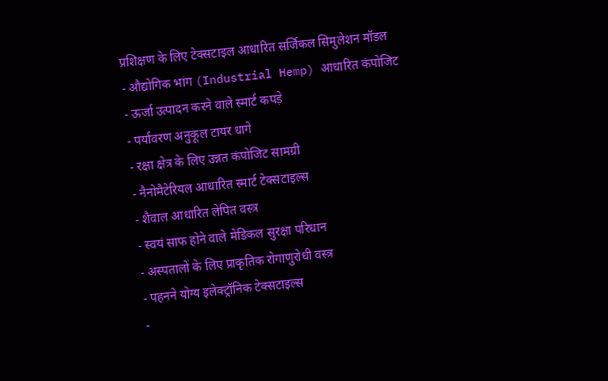प्रशिक्षण के लिए टेक्सटाइल आधारित सर्जिकल सिमुलेशन मॉडल
- औद्योगिक भांग (Industrial Hemp) आधारित कंपोजिट
- ऊर्जा उत्पादन करने वाले स्मार्ट कपड़े
- पर्यावरण अनुकूल टायर धागे
- रक्षा क्षेत्र के लिए उन्नत कंपोजिट सामग्री
- नैनोमैटेरियल आधारित स्मार्ट टेक्सटाइल्स
- शैवाल आधारित लेपित वस्त्र
- स्वयं साफ होने वाले मेडिकल सुरक्षा परिधान
- अस्पतालों के लिए प्राकृतिक रोगाणुरोधी वस्त्र
- पहनने योग्य इलेक्ट्रॉनिक टेक्सटाइल्स
-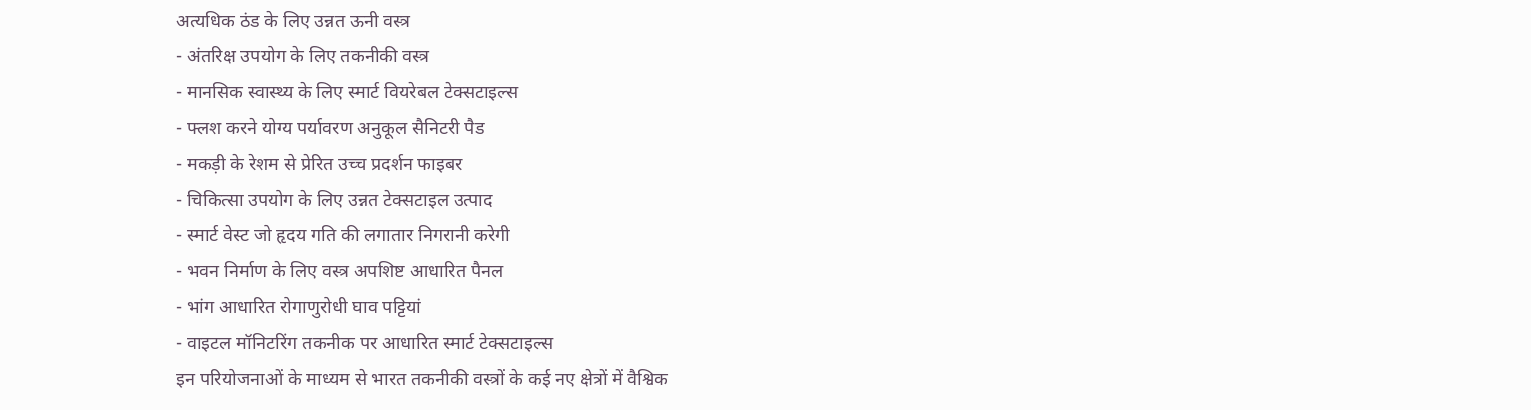अत्यधिक ठंड के लिए उन्नत ऊनी वस्त्र
- अंतरिक्ष उपयोग के लिए तकनीकी वस्त्र
- मानसिक स्वास्थ्य के लिए स्मार्ट वियरेबल टेक्सटाइल्स
- फ्लश करने योग्य पर्यावरण अनुकूल सैनिटरी पैड
- मकड़ी के रेशम से प्रेरित उच्च प्रदर्शन फाइबर
- चिकित्सा उपयोग के लिए उन्नत टेक्सटाइल उत्पाद
- स्मार्ट वेस्ट जो हृदय गति की लगातार निगरानी करेगी
- भवन निर्माण के लिए वस्त्र अपशिष्ट आधारित पैनल
- भांग आधारित रोगाणुरोधी घाव पट्टियां
- वाइटल मॉनिटरिंग तकनीक पर आधारित स्मार्ट टेक्सटाइल्स
इन परियोजनाओं के माध्यम से भारत तकनीकी वस्त्रों के कई नए क्षेत्रों में वैश्विक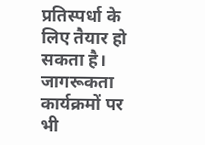प्रतिस्पर्धा के लिए तैयार हो सकता है।
जागरूकता कार्यक्रमों पर भी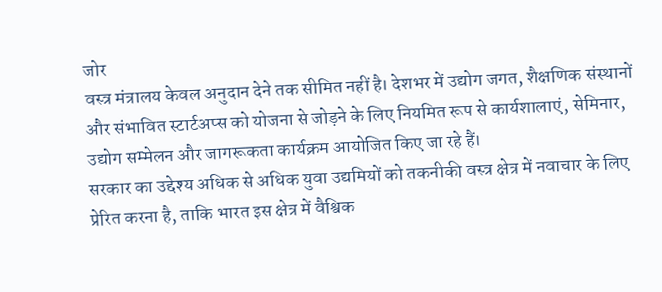जोर
वस्त्र मंत्रालय केवल अनुदान देने तक सीमित नहीं है। देशभर में उद्योग जगत, शैक्षणिक संस्थानों और संभावित स्टार्टअप्स को योजना से जोड़ने के लिए नियमित रूप से कार्यशालाएं, सेमिनार, उद्योग सम्मेलन और जागरूकता कार्यक्रम आयोजित किए जा रहे हैं।
सरकार का उद्देश्य अधिक से अधिक युवा उद्यमियों को तकनीकी वस्त्र क्षेत्र में नवाचार के लिए प्रेरित करना है, ताकि भारत इस क्षेत्र में वैश्विक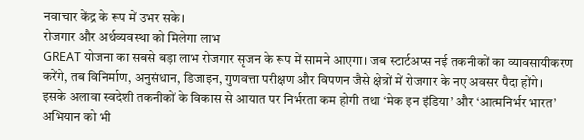नवाचार केंद्र के रूप में उभर सके।
रोजगार और अर्थव्यवस्था को मिलेगा लाभ
GREAT योजना का सबसे बड़ा लाभ रोजगार सृजन के रूप में सामने आएगा। जब स्टार्टअप्स नई तकनीकों का व्यावसायीकरण करेंगे, तब विनिर्माण, अनुसंधान, डिजाइन, गुणवत्ता परीक्षण और विपणन जैसे क्षेत्रों में रोजगार के नए अवसर पैदा होंगे।
इसके अलावा स्वदेशी तकनीकों के विकास से आयात पर निर्भरता कम होगी तथा ‘मेक इन इंडिया’ और ‘आत्मनिर्भर भारत’ अभियान को भी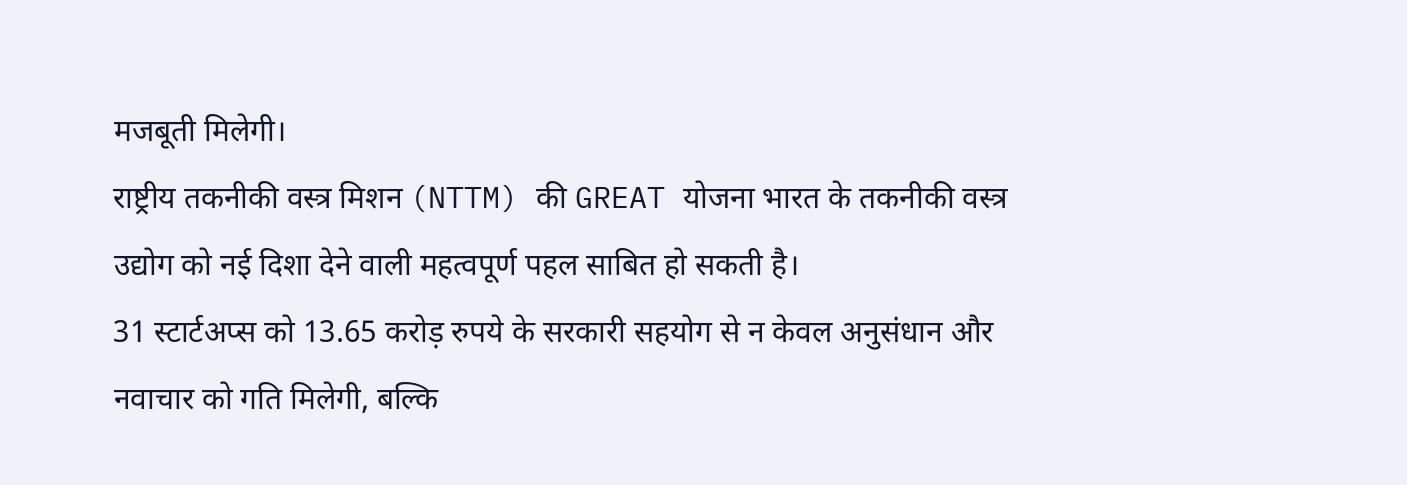मजबूती मिलेगी।
राष्ट्रीय तकनीकी वस्त्र मिशन (NTTM) की GREAT योजना भारत के तकनीकी वस्त्र उद्योग को नई दिशा देने वाली महत्वपूर्ण पहल साबित हो सकती है।
31 स्टार्टअप्स को 13.65 करोड़ रुपये के सरकारी सहयोग से न केवल अनुसंधान और नवाचार को गति मिलेगी, बल्कि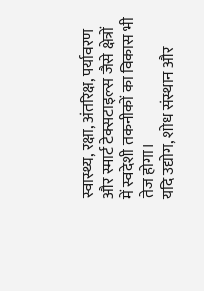स्वास्थ्य, रक्षा, अंतरिक्ष, पर्यावरण और स्मार्ट टेक्सटाइल्स जैसे क्षेत्रों में स्वदेशी तकनीकों का विकास भी तेज होगा।
यदि उद्योग, शोध संस्थान और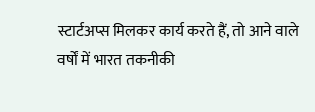स्टार्टअप्स मिलकर कार्य करते हैं, तो आने वाले वर्षों में भारत तकनीकी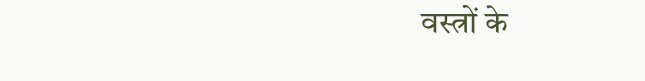वस्त्रों के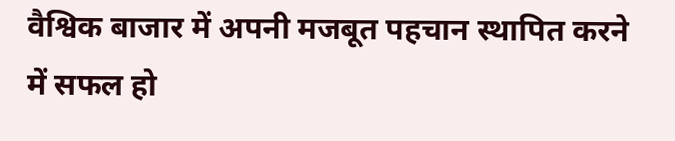वैश्विक बाजार में अपनी मजबूत पहचान स्थापित करने में सफल हो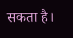सकता है।